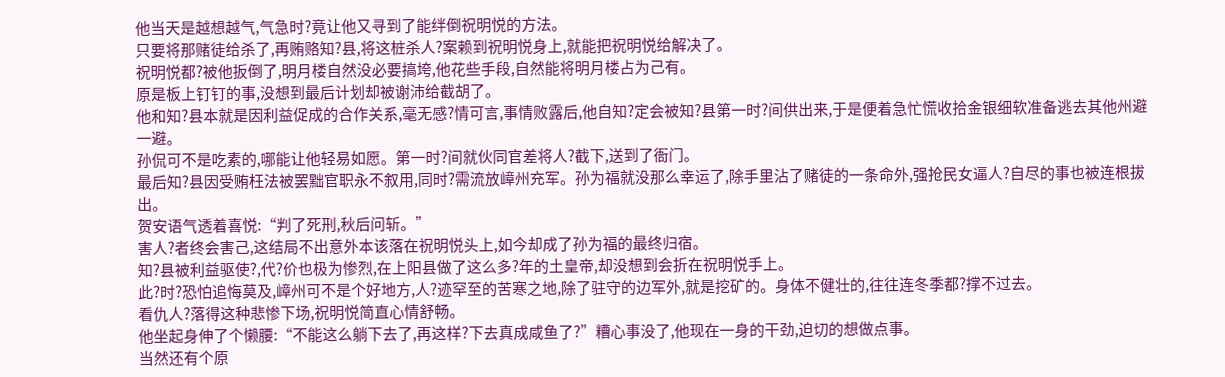他当天是越想越气,气急时?竟让他又寻到了能绊倒祝明悦的方法。
只要将那赌徒给杀了,再贿赂知?县,将这桩杀人?案赖到祝明悦身上,就能把祝明悦给解决了。
祝明悦都?被他扳倒了,明月楼自然没必要搞垮,他花些手段,自然能将明月楼占为己有。
原是板上钉钉的事,没想到最后计划却被谢沛给截胡了。
他和知?县本就是因利益促成的合作关系,毫无感?情可言,事情败露后,他自知?定会被知?县第一时?间供出来,于是便着急忙慌收拾金银细软准备逃去其他州避一避。
孙侃可不是吃素的,哪能让他轻易如愿。第一时?间就伙同官差将人?截下,送到了衙门。
最后知?县因受贿枉法被罢黜官职永不叙用,同时?需流放嶂州充军。孙为福就没那么幸运了,除手里沾了赌徒的一条命外,强抢民女逼人?自尽的事也被连根拔出。
贺安语气透着喜悦:“判了死刑,秋后问斩。”
害人?者终会害己,这结局不出意外本该落在祝明悦头上,如今却成了孙为福的最终归宿。
知?县被利益驱使?,代?价也极为惨烈,在上阳县做了这么多?年的土皇帝,却没想到会折在祝明悦手上。
此?时?恐怕追悔莫及,嶂州可不是个好地方,人?迹罕至的苦寒之地,除了驻守的边军外,就是挖矿的。身体不健壮的,往往连冬季都?撑不过去。
看仇人?落得这种悲惨下场,祝明悦简直心情舒畅。
他坐起身伸了个懒腰:“不能这么躺下去了,再这样?下去真成咸鱼了?”糟心事没了,他现在一身的干劲,迫切的想做点事。
当然还有个原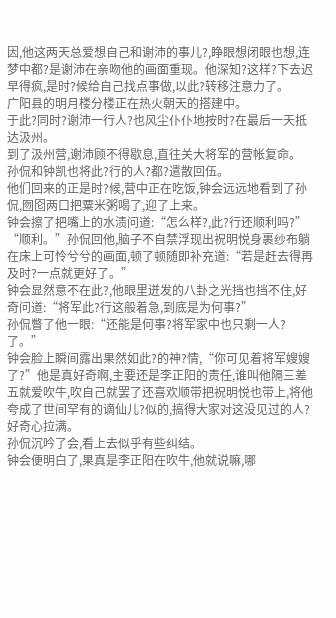因,他这两天总爱想自己和谢沛的事儿?,睁眼想闭眼也想,连梦中都?是谢沛在亲吻他的画面重现。他深知?这样?下去迟早得疯,是时?候给自己找点事做,以此?转移注意力了。
广阳县的明月楼分楼正在热火朝天的搭建中。
于此?同时?谢沛一行人?也风尘仆仆地按时?在最后一天抵达汲州。
到了汲州营,谢沛顾不得歇息,直往关大将军的营帐复命。
孙侃和钟凯也将此?行的人?都?遣散回伍。
他们回来的正是时?候,营中正在吃饭,钟会远远地看到了孙侃,囫囵两口把粟米粥喝了,迎了上来。
钟会擦了把嘴上的水渍问道:“怎么样?,此?行还顺利吗?”
“顺利。”孙侃回他,脑子不自禁浮现出祝明悦身裹纱布躺在床上可怜兮兮的画面,顿了顿随即补充道:“若是赶去得再及时?一点就更好了。”
钟会显然意不在此?,他眼里迸发的八卦之光挡也挡不住,好奇问道:“将军此?行这般着急,到底是为何事?”
孙侃瞥了他一眼:“还能是何事?将军家中也只剩一人?了。”
钟会脸上瞬间露出果然如此?的神?情,“你可见着将军嫂嫂了?”他是真好奇啊,主要还是李正阳的责任,谁叫他隔三差五就爱吹牛,吹自己就罢了还喜欢顺带把祝明悦也带上,将他夸成了世间罕有的谪仙儿?似的,搞得大家对这没见过的人?好奇心拉满。
孙侃沉吟了会,看上去似乎有些纠结。
钟会便明白了,果真是李正阳在吹牛,他就说嘛,哪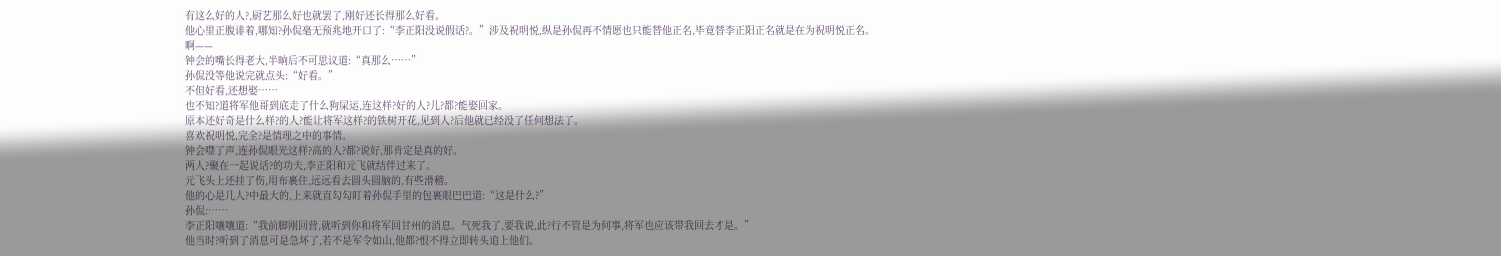有这么好的人?,厨艺那么好也就罢了,刚好还长得那么好看。
他心里正腹诽着,哪知?孙侃毫无预兆地开口了:“李正阳没说假话?。”涉及祝明悦,纵是孙侃再不情愿也只能替他正名,毕竟替李正阳正名就是在为祝明悦正名。
啊——
钟会的嘴长得老大,半晌后不可思议道:“真那么……”
孙侃没等他说完就点头:“好看。”
不但好看,还想娶……
也不知?道将军他哥到底走了什么狗屎运,连这样?好的人?儿?都?能娶回家。
原本还好奇是什么样?的人?能让将军这样?的铁树开花,见到人?后他就已经没了任何想法了。
喜欢祝明悦,完全?是情理之中的事情。
钟会噤了声,连孙侃眼光这样?高的人?都?说好,那肯定是真的好。
两人?聚在一起说话?的功夫,李正阳和元飞就结伴过来了。
元飞头上还挂了伤,用布裹住,远远看去圆头圆脑的,有些滑稽。
他的心是几人?中最大的,上来就直勾勾盯着孙侃手里的包裹眼巴巴道:“这是什么?”
孙侃:……
李正阳嚷嚷道:“我前脚刚回营,就听到你和将军回甘州的消息。气死我了,要我说,此?行不管是为何事,将军也应该带我回去才是。”
他当时?听到了消息可是急坏了,若不是军令如山,他都?恨不得立即转头追上他们。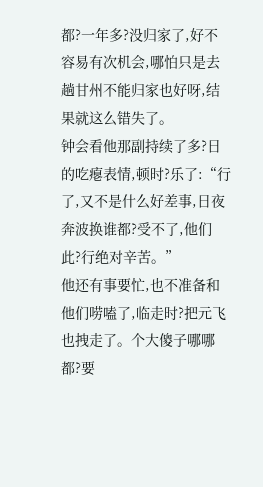都?一年多?没归家了,好不容易有次机会,哪怕只是去趟甘州不能归家也好呀,结果就这么错失了。
钟会看他那副持续了多?日的吃瘪表情,顿时?乐了:“行了,又不是什么好差事,日夜奔波换谁都?受不了,他们此?行绝对辛苦。”
他还有事要忙,也不准备和他们唠嗑了,临走时?把元飞也拽走了。个大傻子哪哪都?要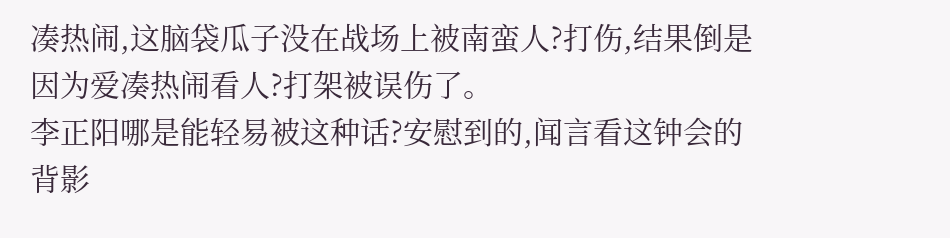凑热闹,这脑袋瓜子没在战场上被南蛮人?打伤,结果倒是因为爱凑热闹看人?打架被误伤了。
李正阳哪是能轻易被这种话?安慰到的,闻言看这钟会的背影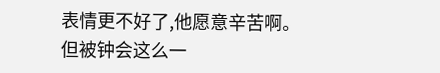表情更不好了,他愿意辛苦啊。
但被钟会这么一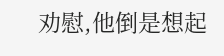劝慰,他倒是想起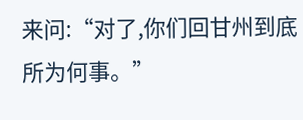来问:“对了,你们回甘州到底所为何事。”